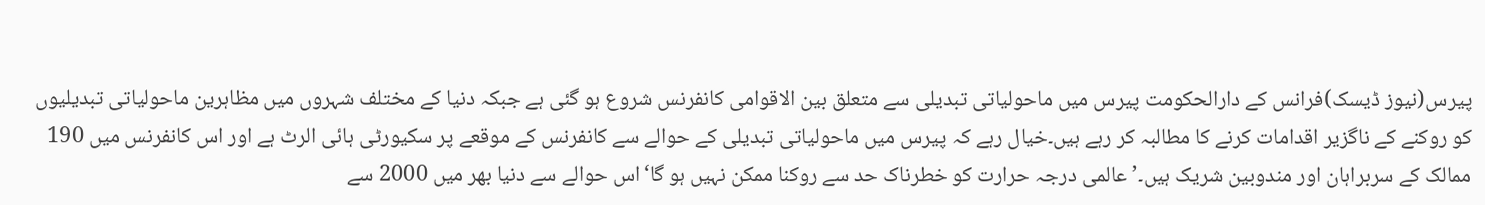پیرس(نیوز ڈیسک)فرانس کے دارالحکومت پیرس میں ماحولیاتی تبدیلی سے متعلق بین الاقوامی کانفرنس شروع ہو گئی ہے جبکہ دنیا کے مختلف شہروں میں مظاہرین ماحولیاتی تبدیلیوں کو روکنے کے ناگزیر اقدامات کرنے کا مطالبہ کر رہے ہیں۔خیال رہے کہ پیرس میں ماحولیاتی تبدیلی کے حوالے سے کانفرنس کے موقعے پر سکیورٹی ہائی الرٹ ہے اور اس کانفرنس میں 190 ممالک کے سربراہان اور مندوبین شریک ہیں۔’عالمی درجہ حرارت کو خطرناک حد سے روکنا ممکن نہیں ہو گا‘اس حوالے سے دنیا بھر میں 2000 سے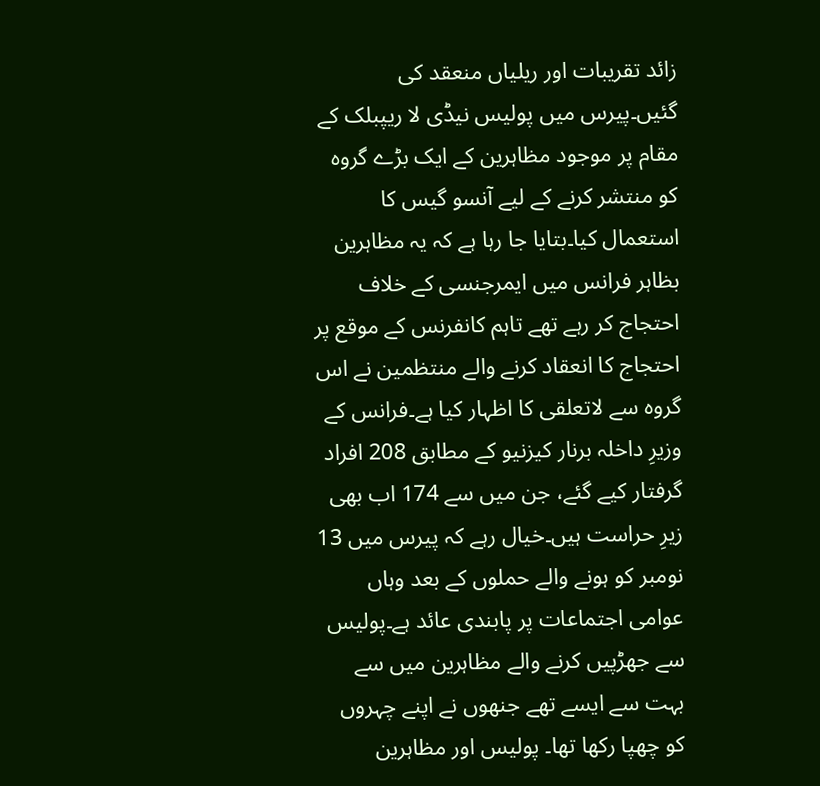زائد تقریبات اور ریلیاں منعقد کی گئیں۔پیرس میں پولیس نیڈی لا ریپبلک کے مقام پر موجود مظاہرین کے ایک بڑے گروہ کو منتشر کرنے کے لیے آنسو گیس کا استعمال کیا۔بتایا جا رہا ہے کہ یہ مظاہرین بظاہر فرانس میں ایمرجنسی کے خلاف احتجاج کر رہے تھے تاہم کانفرنس کے موقع پر احتجاج کا انعقاد کرنے والے منتظمین نے اس گروہ سے لاتعلقی کا اظہار کیا ہے۔فرانس کے وزیرِ داخلہ برنار کیزنیو کے مطابق 208 افراد گرفتار کیے گئے، جن میں سے 174 اب بھی زیرِ حراست ہیں۔خیال رہے کہ پیرس میں 13 نومبر کو ہونے والے حملوں کے بعد وہاں عوامی اجتماعات پر پابندی عائد ہے۔پولیس سے جھڑپیں کرنے والے مظاہرین میں سے بہت سے ایسے تھے جنھوں نے اپنے چہروں کو چھپا رکھا تھا۔ پولیس اور مظاہرین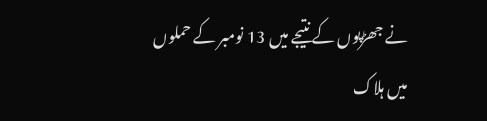نے جھڑپوں کے نتیجے میں 13 نومبر کے حملوں میں ہلاک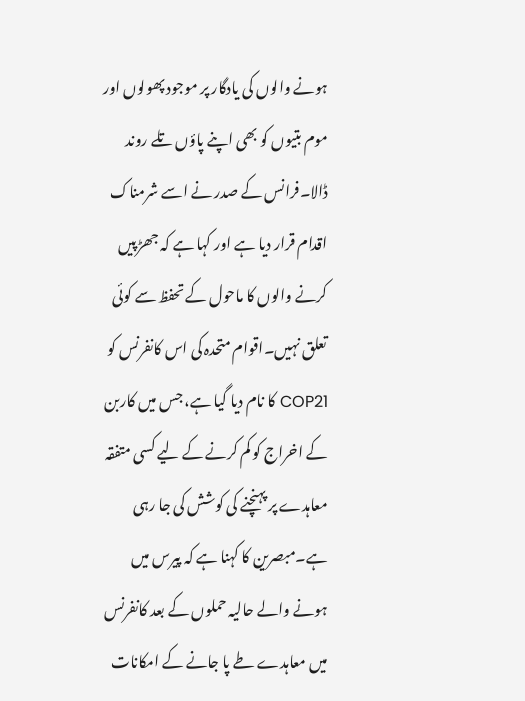ہونے والوں کی یادگار پر موجود پھولوں اور موم بتیوں کو بھی اپنے پاؤں تلے روند ڈالا۔فرانس کے صدر نے اسے شرمناک اقدام قرار دیا ہے اور کہا ہے کہ جھڑپیں کرنے والوں کا ماحول کے تحفظ سے کوئی تعلق نہیں۔اقوام متحدہ کی اس کانفرنس کو COP21 کا نام دیا گیا ہے، جس میں کاربن کے اخراج کو کم کرنے کے لیے کسی متفقہ معاہدے پر پہنچنے کی کوشش کی جا رہی ہے۔مبصرین کا کہنا ہے کہ پیرس میں ہونے والے حالیہ حملوں کے بعد کانفرنس میں معاہدے طے پا جانے کے امکانات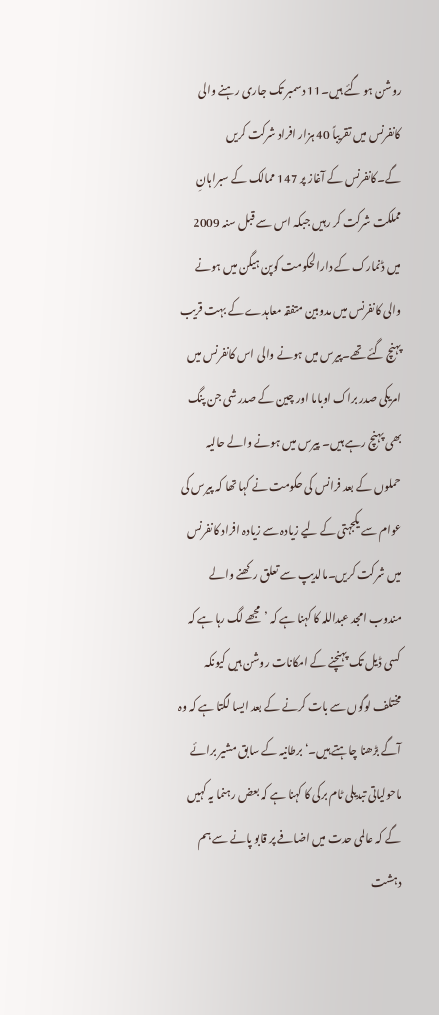روشن ہو گئے ہیں۔11 دسمبر تک جاری رہنے والی کانفرنس میں تقریباً 40 ہزار افراد شرکت کریں گے۔کانفرنس کے آغاز پر 147 ممالک کے سبراہانِ مملکت شرکت کر رہیں جبکہ اس سے قبل سنہ 2009 میں ڈنمارک کے دارالحکومت کوپن ہیگن میں ہونے والی کانفرنس میں مدوبین متفقہ معاہدے کے بہت قریب پہنچ گئے تھے۔پیرس میں ہونے والی اس کانفرنس میں امریکی صدر براک اوباما اور چین کے صدر شی جن پنگ بھی پہنچ رہے ہیں۔ پیرس میں ہونے والے حالیہ حملوں کے بعد فرانس کی حکومت نے کہا تھا کہ پیرس کی عوام سے یکجہتی کے لیے زیادہ سے زیادہ افراد کانفرنس میں شرکت کریں۔مالدیپ سے تعلق رکھنے والے مندوب امجد عبداللہ کا کہنا ہے کہ ’مجھے لگ رہا ہے کہ کسی ڈیل تک پہنچنے کے امکانات روشن ہیں کیونکہ مختلف لوگوں سے بات کرنے کے بعد ایسا لگتا ہے کہ وہ آگے بڑھنا چاہتے ہیں۔‘برطانیہ کے سابق مشیر برائے ماحولیاتی تبدیلی ٹام برکی کا کہنا ہے کہ بعض رہنما یہ کہیں گے کہ عالمی حدت میں اضافے پر قابو پانے سے ہم دہشت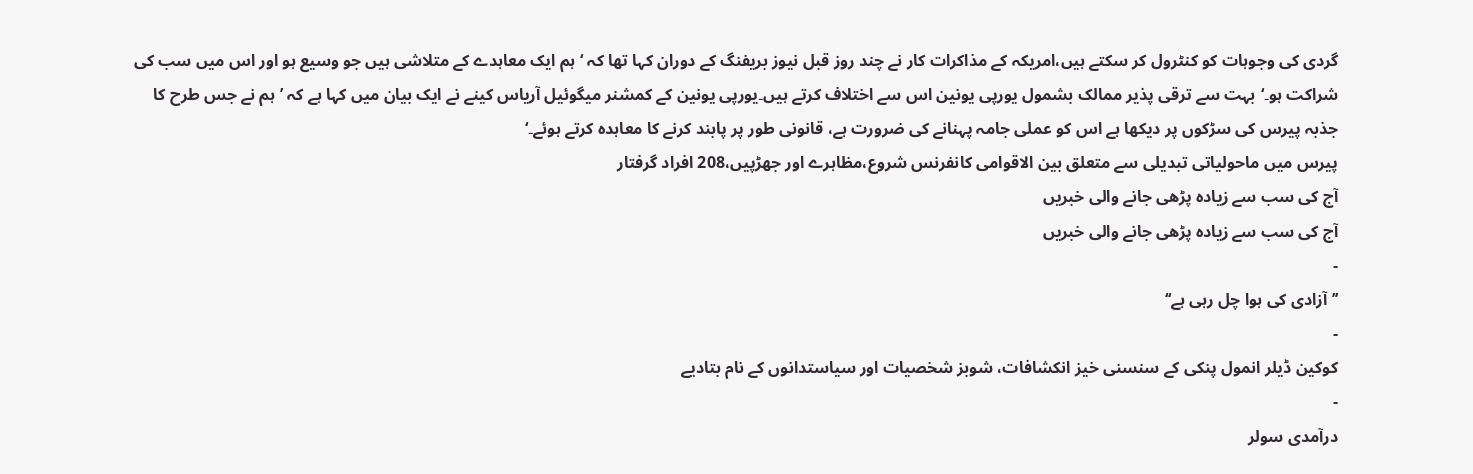گردی کی وجوہات کو کنٹرول کر سکتے ہیں،امریکہ کے مذاکرات کار نے چند روز قبل نیوز بریفنگ کے دوران کہا تھا کہ ‘ہم ایک معاہدے کے متلاشی ہیں جو وسیع ہو اور اس میں سب کی شراکت ہو۔‘بہت سے ترقی پذیر ممالک بشمول یورپی یونین اس سے اختلاف کرتے ہیں۔یورپی یونین کے کمشنر میگوئیل آریاس کینے نے ایک بیان میں کہا ہے کہ ’ہم نے جس طرح کا جذبہ پیرس کی سڑکوں پر دیکھا ہے اس کو عملی جامہ پہنانے کی ضرورت ہے، قانونی طور پر پابند کرنے کا معاہدہ کرتے ہوئے۔‘
پیرس میں ماحولیاتی تبدیلی سے متعلق بین الاقوامی کانفرنس شروع،مظاہرے اور جھڑپیں،208 افراد گرفتار
آج کی سب سے زیادہ پڑھی جانے والی خبریں
آج کی سب سے زیادہ پڑھی جانے والی خبریں
-
’’آزادی کی ہوا چل رہی ہے‘‘
-
کوکین ڈیلر انمول پنکی کے سنسنی خیز انکشافات، شوبز شخصیات اور سیاستدانوں کے نام بتادیے
-
درآمدی سولر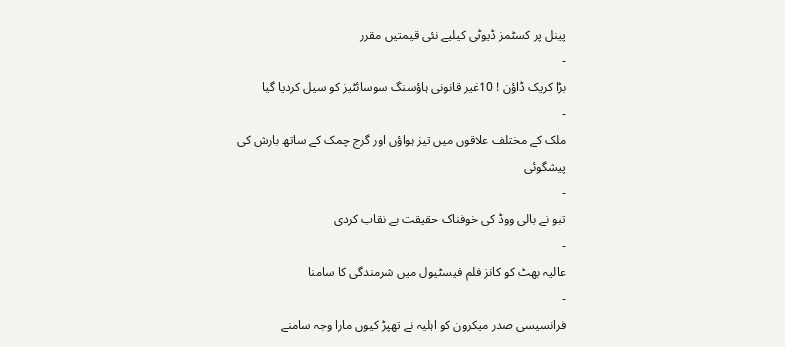پینل پر کسٹمز ڈیوٹی کیلیے نئی قیمتیں مقرر
-
بڑا کریک ڈاؤن ! 10غیر قانونی ہاؤسنگ سوسائٹیز کو سیل کردیا گیا
-
ملک کے مختلف علاقوں میں تیز ہواؤں اور گرج چمک کے ساتھ بارش کی پیشگوئی
-
تبو نے بالی ووڈ کی خوفناک حقیقت بے نقاب کردی
-
عالیہ بھٹ کو کانز فلم فیسٹیول میں شرمندگی کا سامنا
-
فرانسیسی صدر میکرون کو اہلیہ نے تھپڑ کیوں مارا وجہ سامنے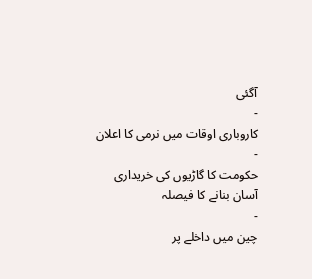آگئی
-
کاروباری اوقات میں نرمی کا اعلان
-
حکومت کا گاڑیوں کی خریداری آسان بنانے کا فیصلہ
-
چین میں داخلے پر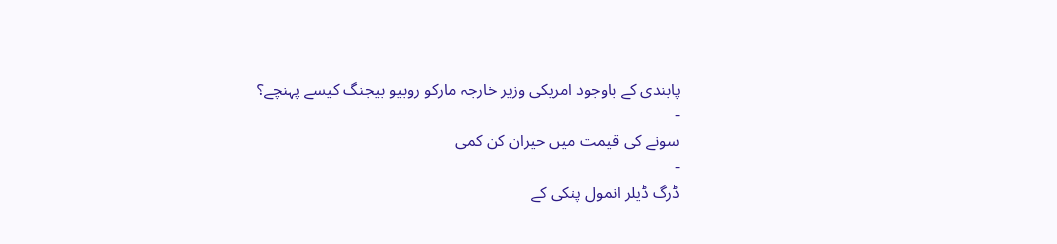پابندی کے باوجود امریکی وزیر خارجہ مارکو روبیو بیجنگ کیسے پہنچے؟
-
سونے کی قیمت میں حیران کن کمی
-
ڈرگ ڈیلر انمول پنکی کے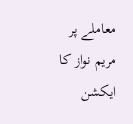معاملے پر مریم نواز کا ایکشن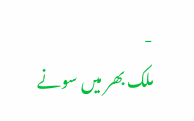-
ملک بھر میں سونے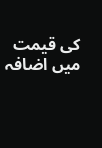کی قیمت میں اضافہ